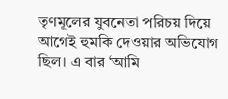তৃণমূলের যুবনেতা পরিচয় দিয়ে আগেই হুমকি দেওয়ার অভিযোগ ছিল। এ বার ‘আমি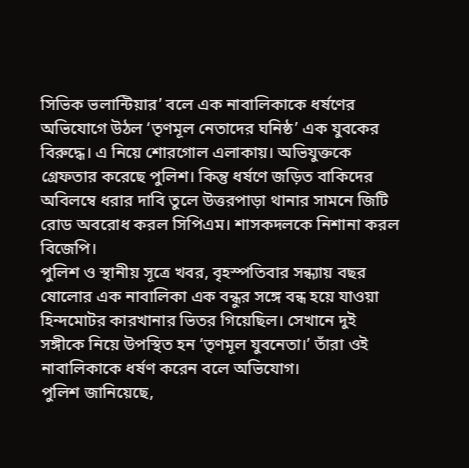সিভিক ভলান্টিয়ার’ বলে এক নাবালিকাকে ধর্ষণের অভিযোগে উঠল ‘তৃণমূল নেতাদের ঘনিষ্ঠ’ এক যুবকের বিরুদ্ধে। এ নিয়ে শোরগোল এলাকায়। অভিযুক্তকে গ্রেফতার করেছে পুলিশ। কিন্তু ধর্ষণে জড়িত বাকিদের অবিলম্বে ধরার দাবি তুলে উত্তরপাড়া থানার সামনে জিটি রোড অবরোধ করল সিপিএম। শাসকদলকে নিশানা করল বিজেপি।
পুলিশ ও স্থানীয় সূত্রে খবর, বৃহস্পতিবার সন্ধ্যায় বছর ষোলোর এক নাবালিকা এক বন্ধুর সঙ্গে বন্ধ হয়ে যাওয়া হিন্দমোটর কারখানার ভিতর গিয়েছিল। সেখানে দুই সঙ্গীকে নিয়ে উপস্থিত হন ‘তৃণমূল যুবনেতা।’ তাঁরা ওই নাবালিকাকে ধর্ষণ করেন বলে অভিযোগ।
পুলিশ জানিয়েছে,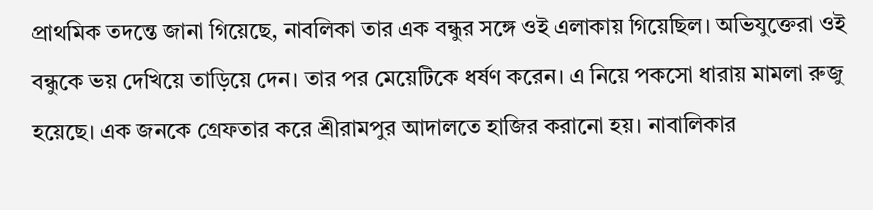প্রাথমিক তদন্তে জানা গিয়েছে, নাবলিকা তার এক বন্ধুর সঙ্গে ওই এলাকায় গিয়েছিল। অভিযুক্তেরা ওই বন্ধুকে ভয় দেখিয়ে তাড়িয়ে দেন। তার পর মেয়েটিকে ধর্ষণ করেন। এ নিয়ে পকসো ধারায় মামলা রুজু হয়েছে। এক জনকে গ্রেফতার করে শ্রীরামপুর আদালতে হাজির করানো হয়। নাবালিকার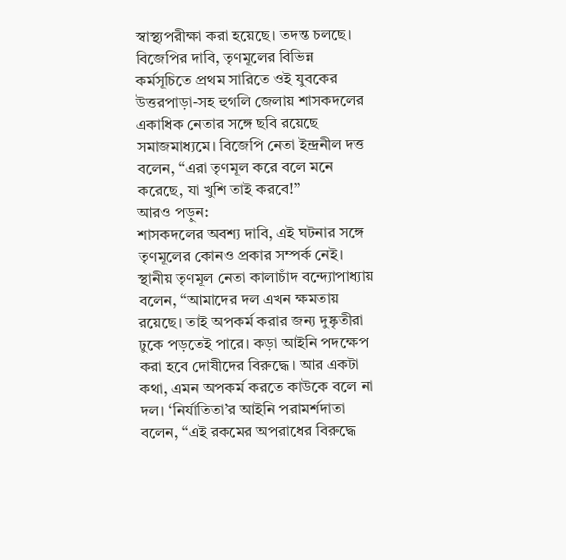স্বাস্থ্যপরীক্ষা করা হয়েছে। তদন্ত চলছে।
বিজেপির দাবি, তৃণমূলের বিভিন্ন কর্মসূচিতে প্রথম সারিতে ওই যুবকের উত্তরপাড়া-সহ হুগলি জেলায় শাসকদলের একাধিক নেতার সঙ্গে ছবি রয়েছে সমাজমাধ্যমে। বিজেপি নেতা ইন্দ্রনীল দত্ত বলেন, ‘‘এরা তৃণমূল করে বলে মনে করেছে, যা খুশি তাই করবে!’’
আরও পড়ুন:
শাসকদলের অবশ্য দাবি, এই ঘটনার সঙ্গে তৃণমূলের কোনও প্রকার সম্পর্ক নেই। স্থানীয় তৃণমূল নেতা কালাচাঁদ বন্দ্যোপাধ্যায় বলেন, ‘‘আমাদের দল এখন ক্ষমতায় রয়েছে। তাই অপকর্ম করার জন্য দুষ্কৃতীরা ঢুকে পড়তেই পারে। কড়া আইনি পদক্ষেপ করা হবে দোষীদের বিরুদ্ধে। আর একটা কথা, এমন অপকর্ম করতে কাউকে বলে না দল। ‘নির্যাতিতা’র আইনি পরামর্শদাতা বলেন, ‘‘এই রকমের অপরাধের বিরুদ্ধে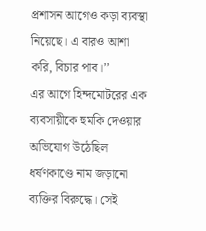প্রশাসন আগেও কড়া ব্যবস্থা নিয়েছে। এ বারও আশা করি, বিচার পাব।’’
এর আগে হিন্দমোটরের এক ব্যবসায়ীকে হুমকি দেওয়ার অভিযোগ উঠেছিল ধর্ষণকাণ্ডে নাম জড়ানো ব্যক্তির বিরুদ্ধে। সেই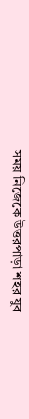সময় নিজেকে উত্তরপাড়া শহর যুব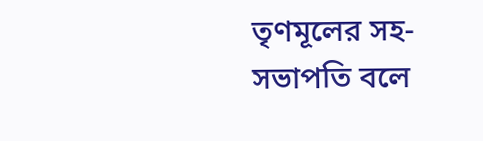তৃণমূলের সহ-সভাপতি বলে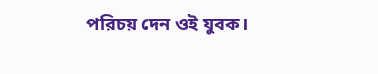পরিচয় দেন ওই যুবক।